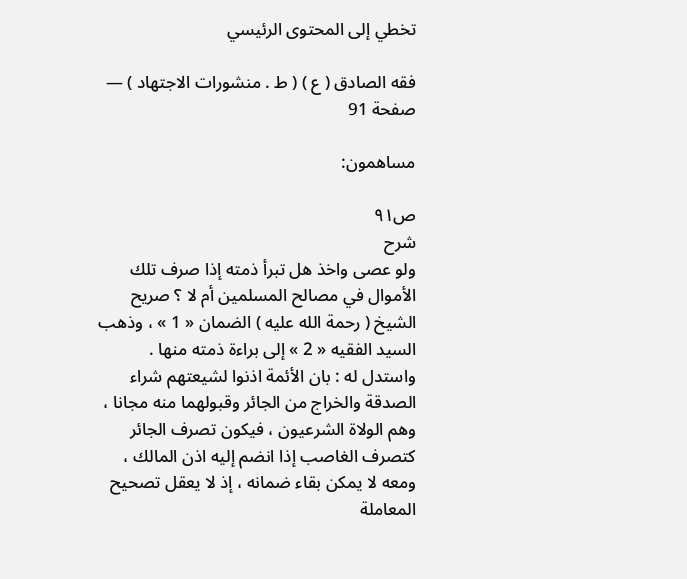تخطي إلى المحتوى الرئيسي

فقه الصادق ( ع ) ( ط . منشورات الاجتهاد ) — صفحة 91

مساهمون:

ص٩١
شرح
ولو عصى واخذ هل تبرأ ذمته إذا صرف تلك الأموال في مصالح المسلمين أم لا ؟ صريح الشيخ ( رحمة الله عليه ) الضمان « 1 » ، وذهب السيد الفقيه « 2 » إلى براءة ذمته منها . واستدل له : بان الأئمة اذنوا لشيعتهم شراء الصدقة والخراج من الجائر وقبولهما منه مجانا ، وهم الولاة الشرعيون ، فيكون تصرف الجائر كتصرف الغاصب إذا انضم إليه اذن المالك ، ومعه لا يمكن بقاء ضمانه ، إذ لا يعقل تصحيح المعاملة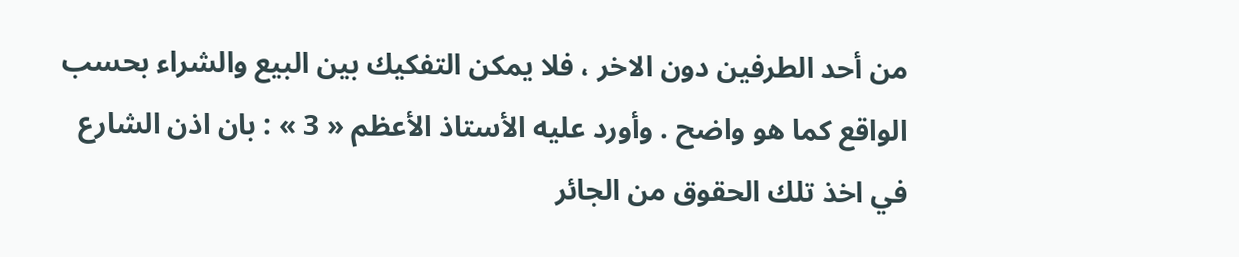من أحد الطرفين دون الاخر ، فلا يمكن التفكيك بين البيع والشراء بحسب الواقع كما هو واضح . وأورد عليه الأستاذ الأعظم « 3 » : بان اذن الشارع في اخذ تلك الحقوق من الجائر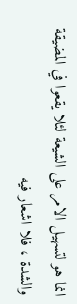انما هو لتسهيل الامر على الشيعة لئلا يقعوا في المضيقة والشدة ، فلا اشعار فيه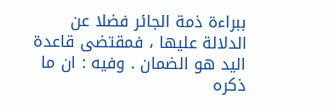ببراءة ذمة الجائر فضلا عن الدلالة عليها ، فمقتضى قاعدة اليد هو الضمان . وفيه : ان ما ذكره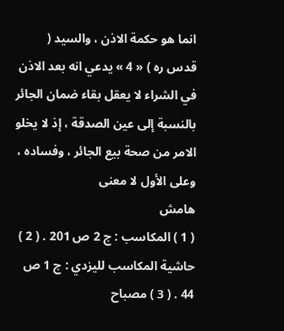انما هو حكمة الاذن ، والسيد ( قدس ره ) « 4 » يدعي انه بعد الاذن في الشراء لا يعقل بقاء ضمان الجائر بالنسبة إلى عين الصدقة ، إذ لا يخلو الامر من صحة بيع الجائر ، وفساده ، وعلى الأول لا معنى
هامش
( 1 ) المكاسب : ج 2 ص 201 . ( 2 ) حاشية المكاسب لليزدي : ج 1 ص 44 . ( 3 ) مصباح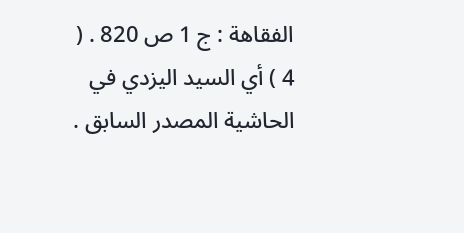الفقاهة : ج 1 ص 820 . ( 4 ) أي السيد اليزدي في الحاشية المصدر السابق .